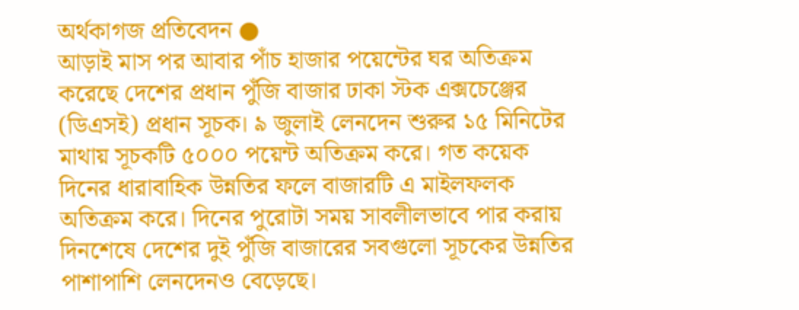অর্থকাগজ প্রতিবেদন ●
আড়াই মাস পর আবার পাঁচ হাজার পয়েন্টের ঘর অতিক্রম করেছে দেশের প্রধান পুঁজি বাজার ঢাকা স্টক এক্সচেঞ্জের (ডিএসই) প্রধান সূচক। ৯ জুলাই লেনদেন শুরুর ১৫ মিনিটের মাথায় সূচকটি ৫০০০ পয়েন্ট অতিক্রম করে। গত কয়েক দিনের ধারাবাহিক উন্নতির ফলে বাজারটি এ মাইলফলক অতিক্রম করে। দিনের পুরোটা সময় সাবলীলভাবে পার করায় দিনশেষে দেশের দুই পুঁজি বাজারের সবগুলো সূচকের উন্নতির পাশাপাশি লেনদেনও বেড়েছে।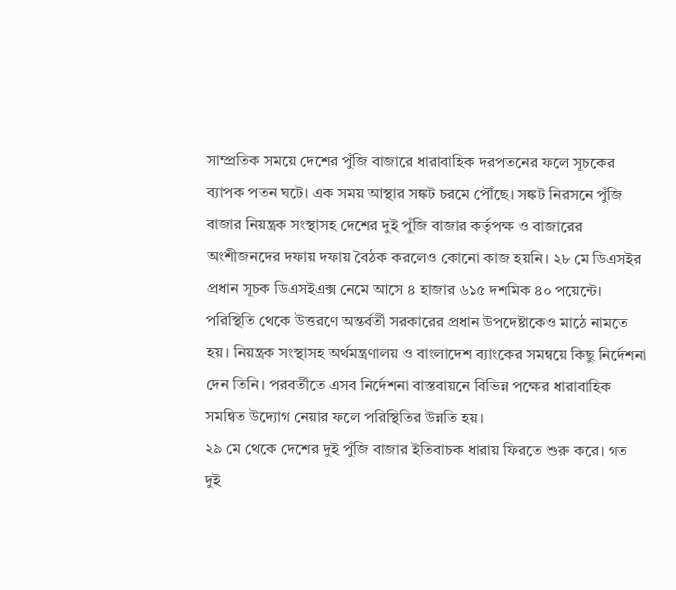সাম্প্রতিক সময়ে দেশের পুঁজি বাজারে ধারাবাহিক দরপতনের ফলে সূচকের ব্যাপক পতন ঘটে। এক সময় আস্থার সঙ্কট চরমে পৌঁছে। সঙ্কট নিরসনে পুঁজি বাজার নিয়ন্ত্রক সংস্থাসহ দেশের দুই পুঁজি বাজার কর্তৃপক্ষ ও বাজারের অংশীজনদের দফায় দফায় বৈঠক করলেও কোনো কাজ হয়নি। ২৮ মে ডিএসইর প্রধান সূচক ডিএসইএক্স নেমে আসে ৪ হাজার ৬১৫ দশমিক ৪০ পয়েন্টে। পরিস্থিতি থেকে উত্তরণে অন্তর্বর্তী সরকারের প্রধান উপদেষ্টাকেও মাঠে নামতে হয়। নিয়ন্ত্রক সংস্থাসহ অর্থমন্ত্রণালয় ও বাংলাদেশ ব্যাংকের সমন্বয়ে কিছু নির্দেশনা দেন তিনি। পরবর্তীতে এসব নির্দেশনা বাস্তবায়নে বিভিন্ন পক্ষের ধারাবাহিক সমন্বিত উদ্যোগ নেয়ার ফলে পরিস্থিতির উন্নতি হয়।
২৯ মে থেকে দেশের দুই পুঁজি বাজার ইতিবাচক ধারায় ফিরতে শুরু করে। গত দুই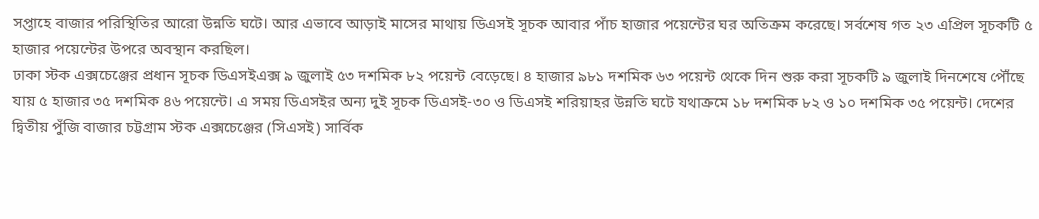সপ্তাহে বাজার পরিস্থিতির আরো উন্নতি ঘটে। আর এভাবে আড়াই মাসের মাথায় ডিএসই সূচক আবার পাঁচ হাজার পয়েন্টের ঘর অতিক্রম করেছে। সর্বশেষ গত ২৩ এপ্রিল সূচকটি ৫ হাজার পয়েন্টের উপরে অবস্থান করছিল।
ঢাকা স্টক এক্সচেঞ্জের প্রধান সূচক ডিএসইএক্স ৯ জুলাই ৫৩ দশমিক ৮২ পয়েন্ট বেড়েছে। ৪ হাজার ৯৮১ দশমিক ৬৩ পয়েন্ট থেকে দিন শুরু করা সূচকটি ৯ জুলাই দিনশেষে পৌঁছে যায় ৫ হাজার ৩৫ দশমিক ৪৬ পয়েন্টে। এ সময় ডিএসইর অন্য দুই সূচক ডিএসই-৩০ ও ডিএসই শরিয়াহর উন্নতি ঘটে যথাক্রমে ১৮ দশমিক ৮২ ও ১০ দশমিক ৩৫ পয়েন্ট। দেশের দ্বিতীয় পুঁজি বাজার চট্টগ্রাম স্টক এক্সচেঞ্জের (সিএসই) সার্বিক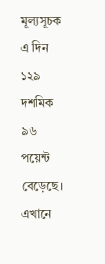মূল্যসূচক এ দিন ১২৯ দশমিক ৯৬ পয়েন্ট বেড়েছে। এখানে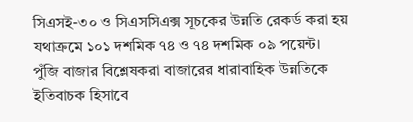সিএসই-৩০ ও সিএসসিএক্স সূচকের উন্নতি রেকর্ড করা হয় যথাক্রমে ১০১ দশমিক ৭৪ ও ৭৪ দশমিক ০৯ পয়েন্ট।
পুঁজি বাজার বিশ্লেষকরা বাজারের ধারাবাহিক উন্নতিকে ইতিবাচক হিসাবে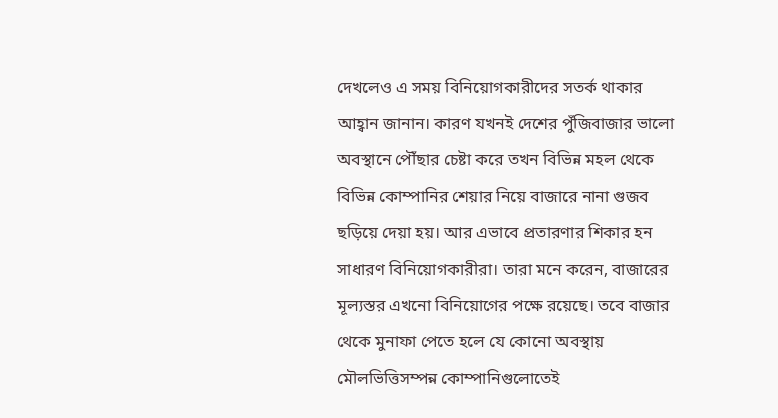দেখলেও এ সময় বিনিয়োগকারীদের সতর্ক থাকার আহ্বান জানান। কারণ যখনই দেশের পুঁজিবাজার ভালো অবস্থানে পৌঁছার চেষ্টা করে তখন বিভিন্ন মহল থেকে বিভিন্ন কোম্পানির শেয়ার নিয়ে বাজারে নানা গুজব ছড়িয়ে দেয়া হয়। আর এভাবে প্রতারণার শিকার হন সাধারণ বিনিয়োগকারীরা। তারা মনে করেন, বাজারের মূল্যস্তর এখনো বিনিয়োগের পক্ষে রয়েছে। তবে বাজার থেকে মুনাফা পেতে হলে যে কোনো অবস্থায় মৌলভিত্তিসম্পন্ন কোম্পানিগুলোতেই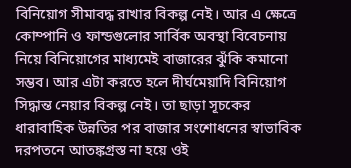বিনিয়োগ সীমাবদ্ধ রাখার বিকল্প নেই। আর এ ক্ষেত্রে কোম্পানি ও ফান্ডগুলোর সার্বিক অবস্থা বিবেচনায় নিয়ে বিনিয়োগের মাধ্যমেই বাজারের ঝুঁকি কমানো সম্ভব। আর এটা করতে হলে দীর্ঘমেয়াদি বিনিয়োগ সিদ্ধান্ত নেয়ার বিকল্প নেই। তা ছাড়া সূচকের ধারাবাহিক উন্নতির পর বাজার সংশোধনের স্বাভাবিক দরপতনে আতঙ্কগ্রস্ত না হয়ে ওই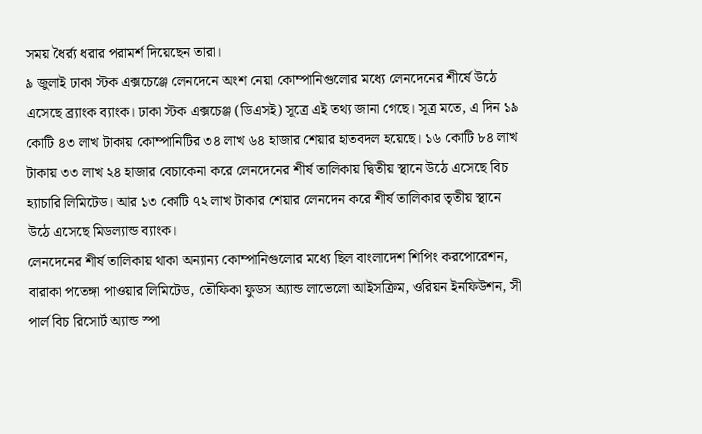সময় ধৈর্র্য ধরার পরামর্শ দিয়েছেন তারা।
৯ জুলাই ঢাকা স্টক এক্সচেঞ্জে লেনদেনে অংশ নেয়া কোম্পানিগুলোর মধ্যে লেনদেনের শীর্ষে উঠে এসেছে ব্র্যাংক ব্যাংক। ঢাকা স্টক এক্সচেঞ্জ (ডিএসই) সূত্রে এই তথ্য জানা গেছে। সূত্র মতে, এ দিন ১৯ কোটি ৪৩ লাখ টাকায় কোম্পানিটির ৩৪ লাখ ৬৪ হাজার শেয়ার হাতবদল হয়েছে। ১৬ কোটি ৮৪ লাখ টাকায় ৩৩ লাখ ২৪ হাজার বেচাকেনা করে লেনদেনের শীর্ষ তালিকায় দ্বিতীয় স্থানে উঠে এসেছে বিচ হ্যাচারি লিমিটেড। আর ১৩ কোটি ৭২ লাখ টাকার শেয়ার লেনদেন করে শীর্ষ তালিকার তৃতীয় স্থানে উঠে এসেছে মিডল্যান্ড ব্যাংক।
লেনদেনের শীর্ষ তালিকায় থাকা অন্যান্য কোম্পানিগুলোর মধ্যে ছিল বাংলাদেশ শিপিং করপোরেশন, বারাকা পতেঙ্গা পাওয়ার লিমিটেড, তৌফিকা ফুডস অ্যান্ড লাভেলো আইসক্রিম, ওরিয়ন ইনফিউশন, সী পার্ল বিচ রিসোর্ট অ্যান্ড স্পা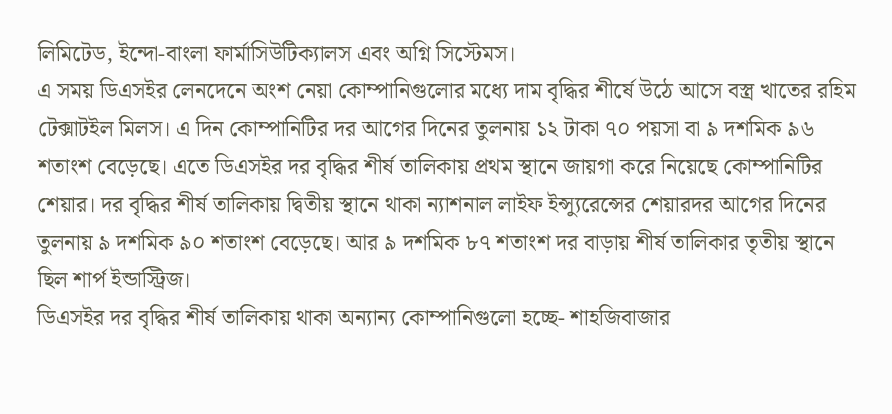লিমিটেড, ইন্দো-বাংলা ফার্মাসিউটিক্যালস এবং অগ্নি সিস্টেমস।
এ সময় ডিএসইর লেনদেনে অংশ নেয়া কোম্পানিগুলোর মধ্যে দাম বৃদ্ধির শীর্ষে উঠে আসে বস্ত্র খাতের রহিম টেক্সাটইল মিলস। এ দিন কোম্পানিটির দর আগের দিনের তুলনায় ১২ টাকা ৭০ পয়সা বা ৯ দশমিক ৯৬ শতাংশ বেড়েছে। এতে ডিএসইর দর বৃদ্ধির শীর্ষ তালিকায় প্রথম স্থানে জায়গা করে নিয়েছে কোম্পানিটির শেয়ার। দর বৃদ্ধির শীর্ষ তালিকায় দ্বিতীয় স্থানে থাকা ন্যাশনাল লাইফ ইন্স্যুরেন্সের শেয়ারদর আগের দিনের তুলনায় ৯ দশমিক ৯০ শতাংশ বেড়েছে। আর ৯ দশমিক ৮৭ শতাংশ দর বাড়ায় শীর্ষ তালিকার তৃতীয় স্থানে ছিল শার্প ইন্ডাস্ট্রিজ।
ডিএসইর দর বৃদ্ধির শীর্ষ তালিকায় থাকা অন্যান্য কোম্পানিগুলো হচ্ছে- শাহজিবাজার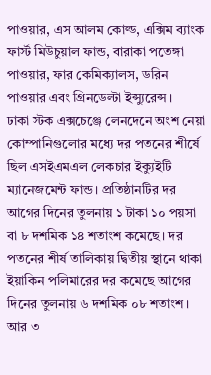পাওয়ার, এস আলম কোল্ড, এক্সিম ব্যাংক ফার্স্ট মিউচুয়াল ফান্ড, বারাকা পতেঙ্গা পাওয়ার, ফার কেমিক্যালস, ডরিন পাওয়ার এবং গ্রিনডেল্টা ইন্স্যুরেন্স।
ঢাকা স্টক এক্সচেঞ্জে লেনদেনে অংশ নেয়া কোম্পানিগুলোর মধ্যে দর পতনের শীর্ষে ছিল এসইএমএল লেকচার ইক্যুইটি ম্যানেজমেন্ট ফান্ড। প্রতিষ্ঠানটির দর আগের দিনের তুলনায় ১ টাকা ১০ পয়সা বা ৮ দশমিক ১৪ শতাংশ কমেছে। দর পতনের শীর্ষ তালিকায় দ্বিতীয় স্থানে থাকা ইয়াকিন পলিমারের দর কমেছে আগের দিনের তুলনায় ৬ দশমিক ০৮ শতাংশ। আর ৩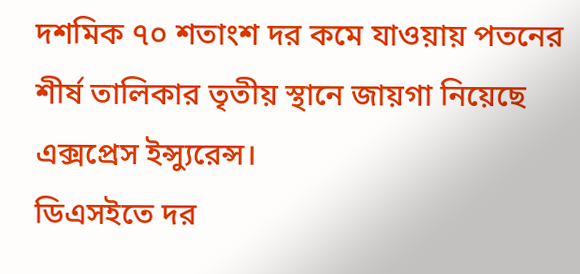দশমিক ৭০ শতাংশ দর কমে যাওয়ায় পতনের শীর্ষ তালিকার তৃতীয় স্থানে জায়গা নিয়েছে এক্সপ্রেস ইন্স্যুরেন্স।
ডিএসইতে দর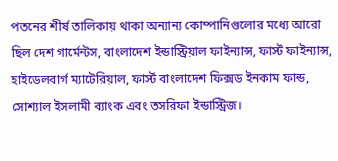পতনের শীর্ষ তালিকায় থাকা অন্যান্য কোম্পানিগুলোর মধ্যে আরো ছিল দেশ গার্মেন্টস, বাংলাদেশ ইন্ডাস্ট্রিয়াল ফাইন্যান্স, ফার্স্ট ফাইন্যান্স, হাইডেলবার্গ ম্যাটেরিয়াল, ফার্স্ট বাংলাদেশ ফিক্সড ইনকাম ফান্ড, সোশ্যাল ইসলামী ব্যাংক এবং তসরিফা ইন্ডাস্ট্রিজ।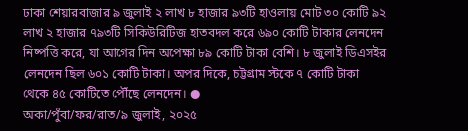ঢাকা শেয়ারবাজার ৯ জুলাই ২ লাখ ৮ হাজার ৯৩টি হাওলায় মোট ৩০ কোটি ৯২ লাখ ২ হাজার ৭৯৩টি সিকিউরিটিজ হাতবদল করে ৬৯০ কোটি টাকার লেনদেন নিষ্পত্তি করে, যা আগের দিন অপেক্ষা ৮৯ কোটি টাকা বেশি। ৮ জুলাই ডিএসইর লেনদেন ছিল ৬০১ কোটি টাকা। অপর দিকে, চট্টগ্রাম স্টকে ৭ কোটি টাকা থেকে ৪৫ কোটিতে পৌঁছে লেনদেন। ●
অকা/পুঁবা/ফর/রাত/৯ জুলাই, ২০২৫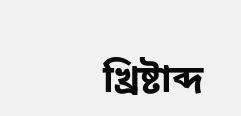খ্রিষ্টাব্দ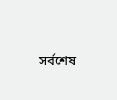সর্বশেষ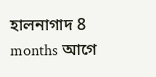হালনাগাদ 8 months আগে